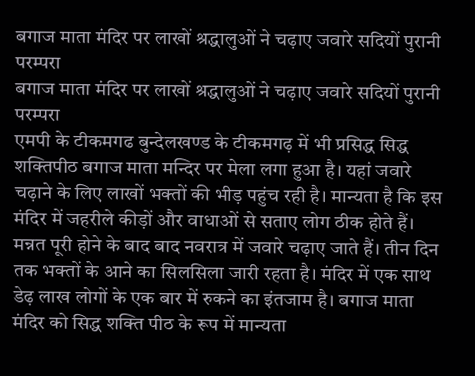बगाज माता मंदिर पर लाखों श्रद्धालुओं ने चढ़ाए जवारे सदियों पुरानी परम्परा
बगाज माता मंदिर पर लाखों श्रद्धालुओं ने चढ़ाए जवारे सदियों पुरानी परम्परा
एमपी के टीकमगढ बुन्देलखण्ड के टीकमगढ़ में भी प्रसिद्ध सिद्ध शक्तिपीठ बगाज माता मन्दिर पर मेला लगा हुआ है। यहां जवारे चढ़ाने के लिए लाखों भक्तों की भीड़ पहुंच रही है। मान्यता है कि इस मंदिर में जहरीले कीड़ों और वाधाओं से सताए लोग ठीक होते हैं। मन्नत पूरी होने के बाद बाद नवरात्र में जवारे चढ़ाए जाते हैं। तीन दिन तक भक्तों के आने का सिलसिला जारी रहता है। मंदिर में एक साथ डेढ़ लाख लोगों के एक बार में रुकने का इंतजाम है। बगाज माता मंदिर को सिद्ध शक्ति पीठ के रूप में मान्यता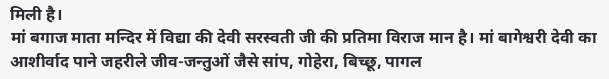मिली है।
मां बगाज माता मन्दिर में विद्या की देवी सरस्वती जी की प्रतिमा विराज मान है। मां बागेश्वरी देवी का आशीर्वाद पाने जहरीले जीव-जन्तुओं जैसे सांप, गोहेरा, बिच्छू, पागल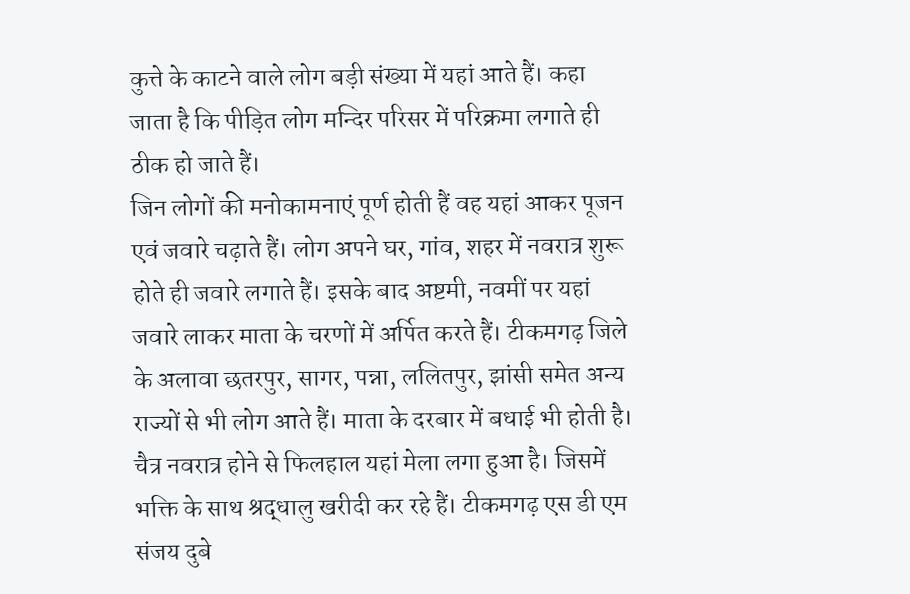कुत्ते के काटने वाले लोग बड़ी संख्या में यहां आते हैं। कहा जाता है कि पीड़ित लोग मन्दिर परिसर में परिक्रमा लगाते ही ठीक हो जाते हैं।
जिन लोगों की मनोकामनाएं पूर्ण होती हैं वह यहां आकर पूजन एवं जवारे चढ़ाते हैं। लोग अपने घर, गांव, शहर में नवरात्र शुरू होते ही जवारे लगाते हैं। इसके बाद अष्टमी, नवमीं पर यहां जवारे लाकर माता के चरणों में अर्पित करते हैं। टीकमगढ़ जिले के अलावा छतरपुर, सागर, पन्ना, ललितपुर, झांसी समेत अन्य राज्यों से भी लोग आते हैं। माता के दरबार में बधाई भी होती है। चैत्र नवरात्र होने से फिलहाल यहां मेला लगा हुआ है। जिसमें भक्ति के साथ श्रद्धालु खरीदी कर रहे हैं। टीकमगढ़ एस डी एम संजय दुबे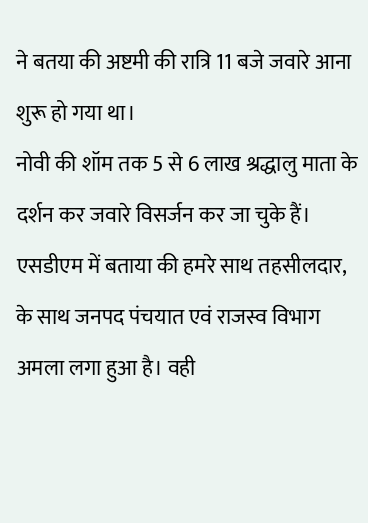ने बतया की अष्टमी की रात्रि 11 बजे जवारे आना शुरू हो गया था।
नोवी की शॉम तक 5 से 6 लाख श्रद्धालु माता के दर्शन कर जवारे विसर्जन कर जा चुके हैं। एसडीएम में बताया की हमरे साथ तहसीलदार, के साथ जनपद पंचयात एवं राजस्व विभाग अमला लगा हुआ है। वही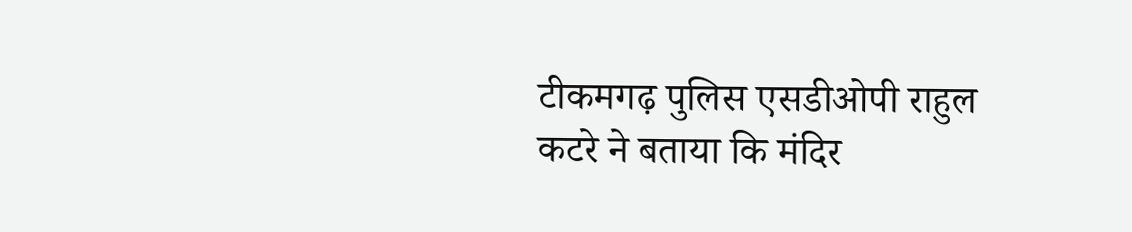टीकमगढ़ पुलिस एसडीओपी राहुल कटरे ने बताया कि मंदिर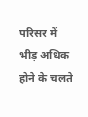परिसर में भीड़ अधिक होने के चलते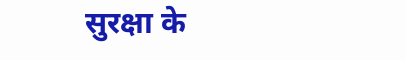सुरक्षा के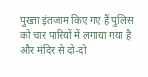पुख्ता इंतजाम किए गए हैं पुलिस को चार पारियों में लगाया गया है और मंदिर से दो-दो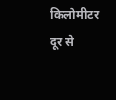किलोमीटर दूर से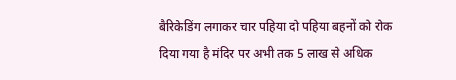बैरिकेडिंग लगाकर चार पहिया दो पहिया बहनों को रोक दिया गया है मंदिर पर अभी तक 5 लाख से अधिक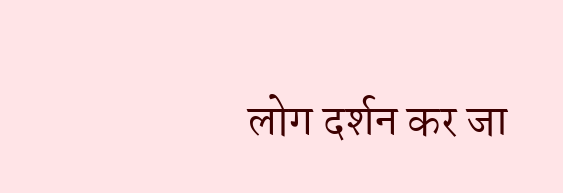लोग दर्शन कर जा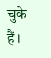चुके हैं।